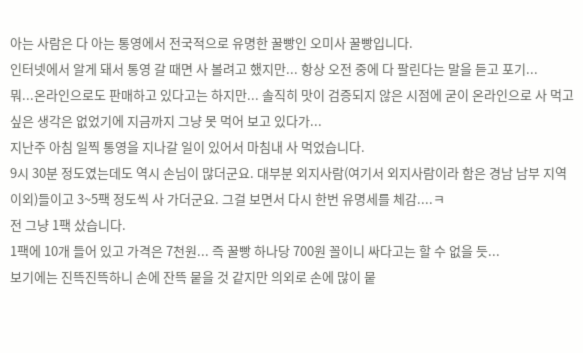아는 사람은 다 아는 통영에서 전국적으로 유명한 꿀빵인 오미사 꿀빵입니다.
인터넷에서 알게 돼서 통영 갈 때면 사 볼려고 했지만... 항상 오전 중에 다 팔린다는 말을 듣고 포기...
뭐...온라인으로도 판매하고 있다고는 하지만... 솔직히 맛이 검증되지 않은 시점에 굳이 온라인으로 사 먹고 싶은 생각은 없었기에 지금까지 그냥 못 먹어 보고 있다가...
지난주 아침 일찍 통영을 지나갈 일이 있어서 마침내 사 먹었습니다.
9시 30분 정도였는데도 역시 손님이 많더군요. 대부분 외지사람(여기서 외지사람이라 함은 경남 남부 지역 이외)들이고 3~5팩 정도씩 사 가더군요. 그걸 보면서 다시 한번 유명세를 체감....ㅋ
전 그냥 1팩 샀습니다.
1팩에 10개 들어 있고 가격은 7천원... 즉 꿀빵 하나당 700원 꼴이니 싸다고는 할 수 없을 듯...
보기에는 진뜩진뜩하니 손에 잔뜩 뭍을 것 같지만 의외로 손에 많이 뭍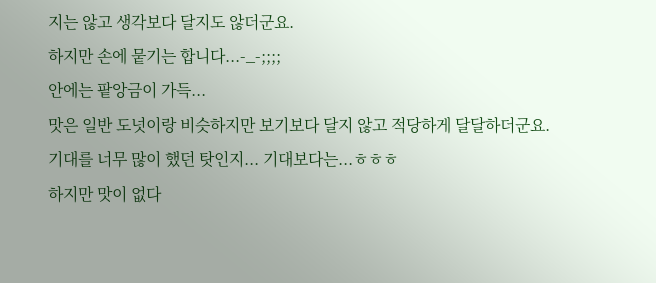지는 않고 생각보다 달지도 않더군요.
하지만 손에 뭍기는 합니다...-_-;;;;
안에는 팥앙금이 가득...
맛은 일반 도넛이랑 비슷하지만 보기보다 달지 않고 적당하게 달달하더군요.
기대를 너무 많이 했던 탓인지... 기대보다는...ㅎㅎㅎ
하지만 맛이 없다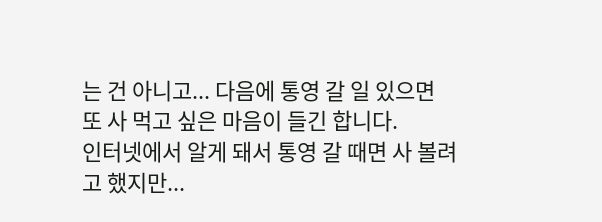는 건 아니고... 다음에 통영 갈 일 있으면 또 사 먹고 싶은 마음이 들긴 합니다.
인터넷에서 알게 돼서 통영 갈 때면 사 볼려고 했지만...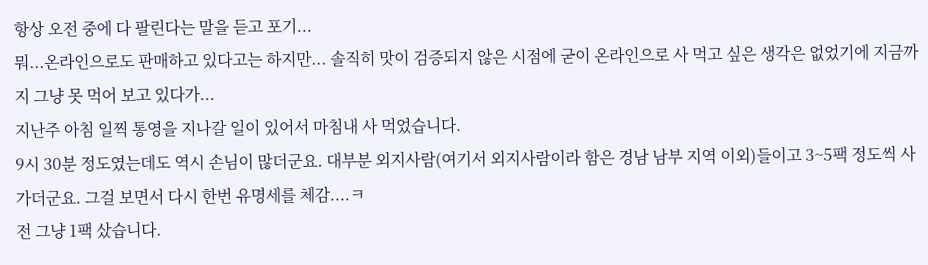항상 오전 중에 다 팔린다는 말을 듣고 포기...
뭐...온라인으로도 판매하고 있다고는 하지만... 솔직히 맛이 검증되지 않은 시점에 굳이 온라인으로 사 먹고 싶은 생각은 없었기에 지금까지 그냥 못 먹어 보고 있다가...
지난주 아침 일찍 통영을 지나갈 일이 있어서 마침내 사 먹었습니다.
9시 30분 정도였는데도 역시 손님이 많더군요. 대부분 외지사람(여기서 외지사람이라 함은 경남 남부 지역 이외)들이고 3~5팩 정도씩 사 가더군요. 그걸 보면서 다시 한번 유명세를 체감....ㅋ
전 그냥 1팩 샀습니다.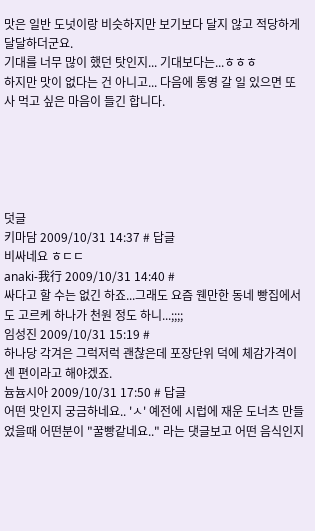맛은 일반 도넛이랑 비슷하지만 보기보다 달지 않고 적당하게 달달하더군요.
기대를 너무 많이 했던 탓인지... 기대보다는...ㅎㅎㅎ
하지만 맛이 없다는 건 아니고... 다음에 통영 갈 일 있으면 또 사 먹고 싶은 마음이 들긴 합니다.





덧글
키마담 2009/10/31 14:37 # 답글
비싸네요 ㅎㄷㄷ
anaki-我行 2009/10/31 14:40 #
싸다고 할 수는 없긴 하죠...그래도 요즘 웬만한 동네 빵집에서도 고르케 하나가 천원 정도 하니...;;;;
임성진 2009/10/31 15:19 #
하나당 각겨은 그럭저럭 괜찮은데 포장단위 덕에 체감가격이 센 편이라고 해야겠죠.
늄늄시아 2009/10/31 17:50 # 답글
어떤 맛인지 궁금하네요.. 'ㅅ' 예전에 시럽에 재운 도너츠 만들었을때 어떤분이 "꿀빵같네요.." 라는 댓글보고 어떤 음식인지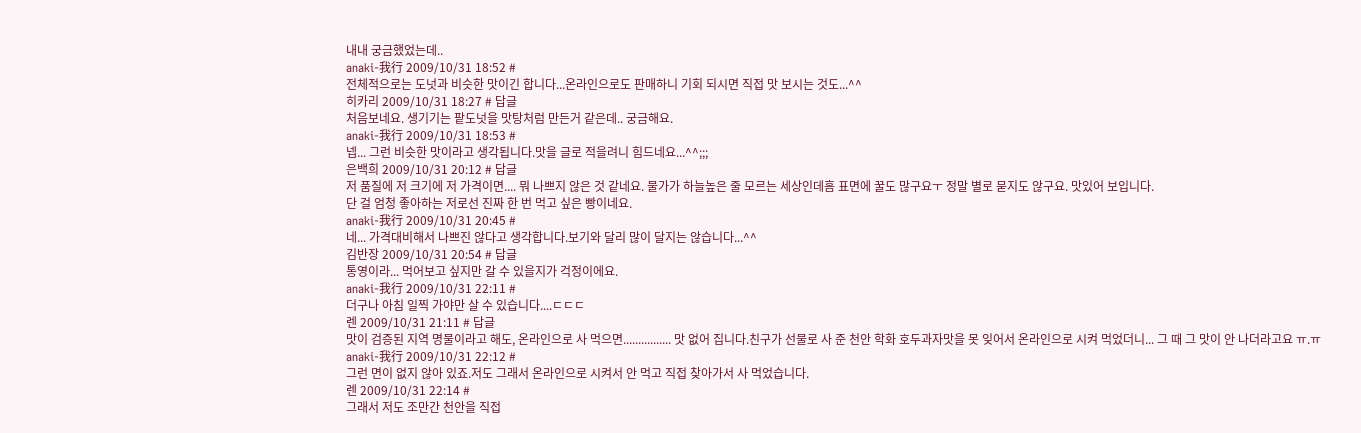내내 궁금했었는데..
anaki-我行 2009/10/31 18:52 #
전체적으로는 도넛과 비슷한 맛이긴 합니다...온라인으로도 판매하니 기회 되시면 직접 맛 보시는 것도...^^
히카리 2009/10/31 18:27 # 답글
처음보네요. 생기기는 팥도넛을 맛탕처럼 만든거 같은데.. 궁금해요.
anaki-我行 2009/10/31 18:53 #
넵... 그런 비슷한 맛이라고 생각됩니다.맛을 글로 적을려니 힘드네요...^^;;;
은백희 2009/10/31 20:12 # 답글
저 품질에 저 크기에 저 가격이면.... 뭐 나쁘지 않은 것 같네요. 물가가 하늘높은 줄 모르는 세상인데흠 표면에 꿀도 많구요ㅜ 정말 별로 묻지도 않구요. 맛있어 보입니다.
단 걸 엄청 좋아하는 저로선 진짜 한 번 먹고 싶은 빵이네요.
anaki-我行 2009/10/31 20:45 #
네... 가격대비해서 나쁘진 않다고 생각합니다.보기와 달리 많이 달지는 않습니다...^^
김반장 2009/10/31 20:54 # 답글
통영이라... 먹어보고 싶지만 갈 수 있을지가 걱정이에요.
anaki-我行 2009/10/31 22:11 #
더구나 아침 일찍 가야만 살 수 있습니다....ㄷㄷㄷ
렌 2009/10/31 21:11 # 답글
맛이 검증된 지역 명물이라고 해도, 온라인으로 사 먹으면................ 맛 없어 집니다.친구가 선물로 사 준 천안 학화 호두과자맛을 못 잊어서 온라인으로 시켜 먹었더니... 그 때 그 맛이 안 나더라고요 ㅠ.ㅠ
anaki-我行 2009/10/31 22:12 #
그런 면이 없지 않아 있죠.저도 그래서 온라인으로 시켜서 안 먹고 직접 찾아가서 사 먹었습니다.
렌 2009/10/31 22:14 #
그래서 저도 조만간 천안을 직접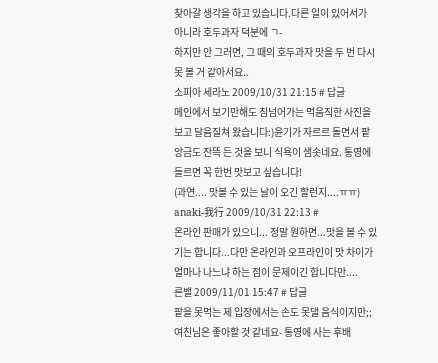찾아갈 생각을 하고 있습니다.다른 일이 있어서가 아니라 호두과자 덕분에 ㄱ-
하지만 안 그러면, 그 때의 호두과자 맛을 두 번 다시 못 볼 거 같아서요..
소피아 세라노 2009/10/31 21:15 # 답글
메인에서 보기만해도 침넘어가는 먹음직한 사진을 보고 달음질쳐 왔습니다:)윤기가 자르르 돌면서 팥앙금도 잔뜩 든 것을 보니 식욕이 샘솟네요. 통영에 들르면 꼭 한번 맛보고 싶습니다!
(과연.... 맛볼 수 있는 날이 오긴 할런지....ㅠㅠ)
anaki-我行 2009/10/31 22:13 #
온라인 판매가 있으니... 정말 원하면...맛을 볼 수 있기는 합니다...다만 온라인과 오프라인이 맛 차이가 얼마나 나느냐 하는 점이 문제이긴 합니다만....
른밸 2009/11/01 15:47 # 답글
팥을 못먹는 제 입장에서는 손도 못댈 음식이지만;; 여친님은 좋아할 것 같네요- 통영에 사는 후배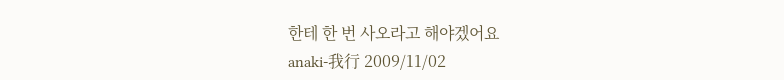한테 한 번 사오라고 해야겠어요
anaki-我行 2009/11/02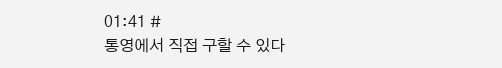01:41 #
통영에서 직접 구할 수 있다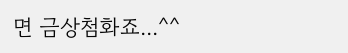면 금상첨화죠...^^